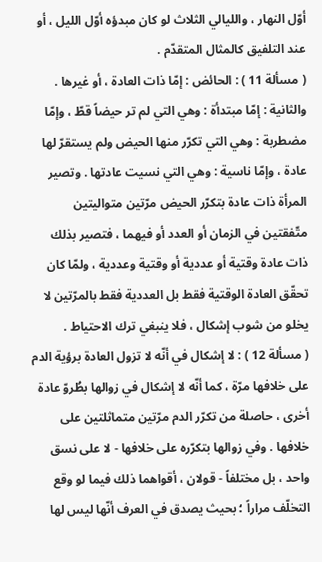أوّل النهار ، والليالي الثلاث لو كان مبدؤه أوّل الليل ، أو عند التلفيق كالمثال المتقدّم .
( مسألة 11 ) : الحائض : إمّا ذات العادة ، أو غيرها . والثانية : إمّا مبتدأة : وهي التي لم تر حيضاً قطّ ، وإمّا مضطربة : وهي التي تكرّر منها الحيض ولم يستقرّ لها عادة ، وإمّا ناسية : وهي التي نسيت عادتها . وتصير المرأة ذات عادة بتكرّر الحيض مرّتين متواليتين متّفقتين في الزمان أو العدد أو فيهما ، فتصير بذلك ذات عادة وقتية أو عددية أو وقتية وعددية ، ولمّا كان تحقّق العادة الوقتية فقط بل العددية فقط بالمرّتين لا يخلو من شوب إشكال ، فلا ينبغي ترك الاحتياط .
( مسألة 12 ) : لا إشكال في أنّه لا تزول العادة برؤية الدم على خلافها مرّة ، كما أنّه لا إشكال في زوالها بطُروّ عادة أخرى ، حاصلة من تكرّر الدم مرّتين متماثلتين على خلافها . وفي زوالها بتكرّره على خلافها - لا على نسق واحد ، بل مختلفاً - قولان ، أقواهما ذلك فيما لو وقع التخلّف مراراً ؛ بحيث يصدق في العرف أنّها ليس لها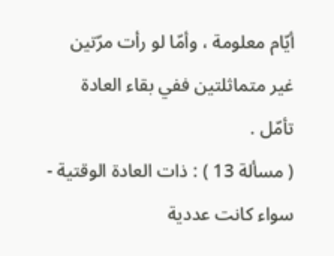أيّام معلومة ، وأمّا لو رأت مرّتين غير متماثلتين ففي بقاء العادة تأمّل .
( مسألة 13 ) : ذات العادة الوقتية - سواء كانت عددية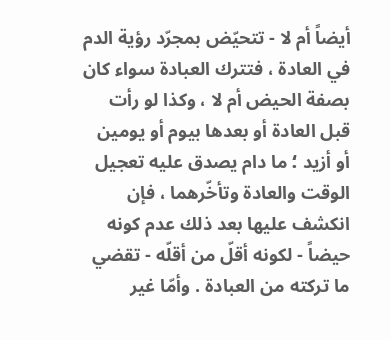أيضاً أم لا - تتحيّض بمجرّد رؤية الدم في العادة ، فتترك العبادة سواء كان بصفة الحيض أم لا ، وكذا لو رأت قبل العادة أو بعدها بيوم أو يومين أو أزيد ؛ ما دام يصدق عليه تعجيل الوقت والعادة وتأخّرهما ، فإن انكشف عليها بعد ذلك عدم كونه حيضاً - لكونه أقلّ من أقلّه - تقضي ما تركته من العبادة . وأمّا غير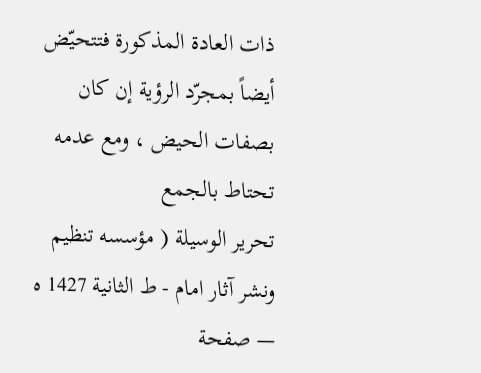ذات العادة المذكورة فتتحيّض أيضاً بمجرّد الرؤية إن كان بصفات الحيض ، ومع عدمه تحتاط بالجمع
تحرير الوسيلة ( مؤسسه تنظيم ونشر آثار امام - ط الثانية 1427 ه — صفحة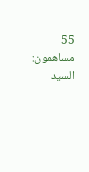55
مساهمون: السيد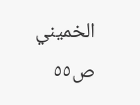الخميني
ص٥٥